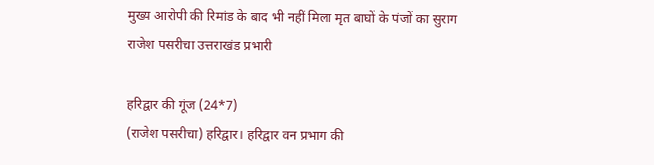मुख्य आरोपी की रिमांड के बाद भी नहीं मिला मृत बाघों के पंजों का सुराग
राजेश पसरीचा उत्तराखंड प्रभारी

हरिद्वार की गूंज (24*7)
(राजेश पसरीचा) हरिद्वार। हरिद्वार वन प्रभाग की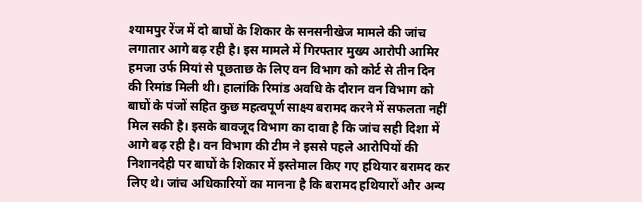श्यामपुर रेंज में दो बाघों के शिकार के सनसनीखेज मामले की जांच लगातार आगे बढ़ रही है। इस मामले में गिरफ्तार मुख्य आरोपी आमिर हमजा उर्फ मियां से पूछताछ के लिए वन विभाग को कोर्ट से तीन दिन की रिमांड मिली थी। हालांकि रिमांड अवधि के दौरान वन विभाग को बाघों के पंजों सहित कुछ महत्वपूर्ण साक्ष्य बरामद करने में सफलता नहीं मिल सकी है। इसके बावजूद विभाग का दावा है कि जांच सही दिशा में आगे बढ़ रही है। वन विभाग की टीम ने इससे पहले आरोपियों की निशानदेही पर बाघों के शिकार में इस्तेमाल किए गए हथियार बरामद कर लिए थे। जांच अधिकारियों का मानना है कि बरामद हथियारों और अन्य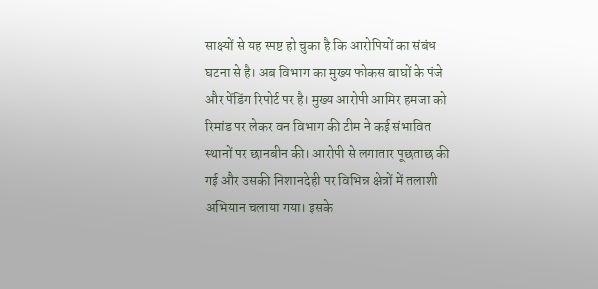साक्ष्यों से यह स्पष्ट हो चुका है कि आरोपियों का संबंध घटना से है। अब विभाग का मुख्य फोकस बाघों के पंजे और पेंडिंग रिपोर्ट पर है। मुख्य आरोपी आमिर हमजा को रिमांड पर लेकर वन विभाग की टीम ने कई संभावित स्थानों पर छानबीन की। आरोपी से लगातार पूछताछ की गई और उसकी निशानदेही पर विभिन्न क्षेत्रों में तलाशी अभियान चलाया गया। इसके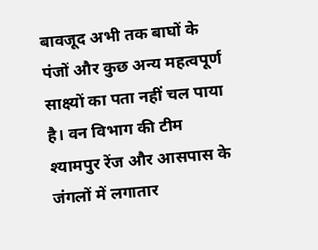बावजूद अभी तक बाघों के पंजों और कुछ अन्य महत्वपूर्ण साक्ष्यों का पता नहीं चल पाया है। वन विभाग की टीम श्यामपुर रेंज और आसपास के जंगलों में लगातार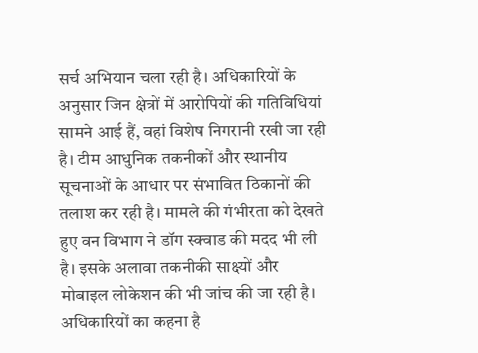सर्च अभियान चला रही है। अधिकारियों के अनुसार जिन क्षेत्रों में आरोपियों की गतिविधियां सामने आई हैं, वहां विशेष निगरानी रखी जा रही है। टीम आधुनिक तकनीकों और स्थानीय सूचनाओं के आधार पर संभावित ठिकानों की तलाश कर रही है। मामले की गंभीरता को देखते हुए वन विभाग ने डॉग स्क्वाड की मदद भी ली है। इसके अलावा तकनीकी साक्ष्यों और मोबाइल लोकेशन की भी जांच की जा रही है। अधिकारियों का कहना है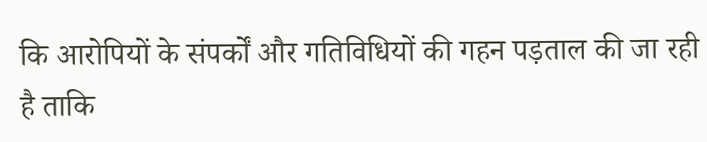कि आरोपियों के संपर्कों और गतिविधियों की गहन पड़ताल की जा रही है ताकि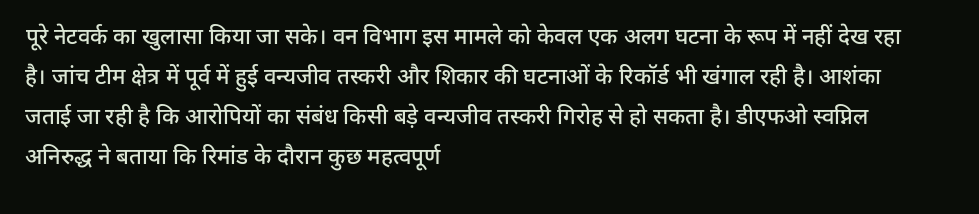पूरे नेटवर्क का खुलासा किया जा सके। वन विभाग इस मामले को केवल एक अलग घटना के रूप में नहीं देख रहा है। जांच टीम क्षेत्र में पूर्व में हुई वन्यजीव तस्करी और शिकार की घटनाओं के रिकॉर्ड भी खंगाल रही है। आशंका जताई जा रही है कि आरोपियों का संबंध किसी बड़े वन्यजीव तस्करी गिरोह से हो सकता है। डीएफओ स्वप्निल अनिरुद्ध ने बताया कि रिमांड के दौरान कुछ महत्वपूर्ण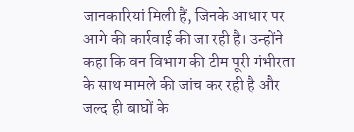जानकारियां मिली हैं, जिनके आधार पर आगे की कार्रवाई की जा रही है। उन्होंने कहा कि वन विभाग की टीम पूरी गंभीरता के साथ मामले की जांच कर रही है और जल्द ही बाघों के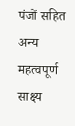पंजों सहित अन्य महत्वपूर्ण साक्ष्य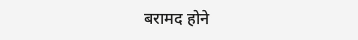बरामद होने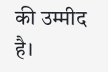की उम्मीद है।